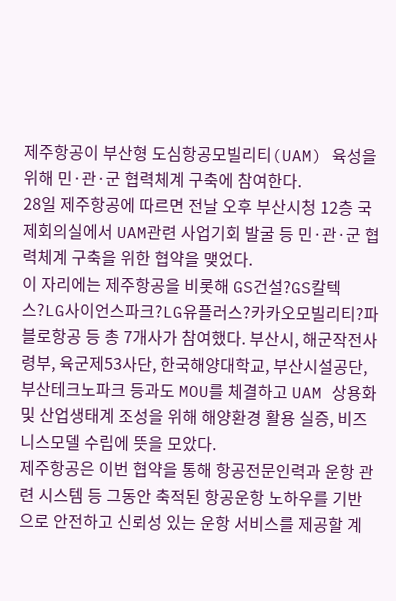제주항공이 부산형 도심항공모빌리티(UAM) 육성을 위해 민·관·군 협력체계 구축에 참여한다.
28일 제주항공에 따르면 전날 오후 부산시청 12층 국제회의실에서 UAM관련 사업기회 발굴 등 민·관·군 협력체계 구축을 위한 협약을 맺었다.
이 자리에는 제주항공을 비롯해 GS건설?GS칼텍스?LG사이언스파크?LG유플러스?카카오모빌리티?파블로항공 등 총 7개사가 참여했다. 부산시, 해군작전사령부, 육군제53사단, 한국해양대학교, 부산시설공단, 부산테크노파크 등과도 MOU를 체결하고 UAM 상용화 및 산업생태계 조성을 위해 해양환경 활용 실증, 비즈니스모델 수립에 뜻을 모았다.
제주항공은 이번 협약을 통해 항공전문인력과 운항 관련 시스템 등 그동안 축적된 항공운항 노하우를 기반으로 안전하고 신뢰성 있는 운항 서비스를 제공할 계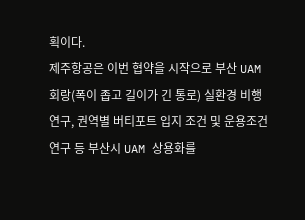획이다.
제주항공은 이번 협약을 시작으로 부산 UAM 회랑(폭이 좁고 길이가 긴 통로) 실환경 비행 연구, 권역별 버티포트 입지 조건 및 운용조건 연구 등 부산시 UAM 상용화를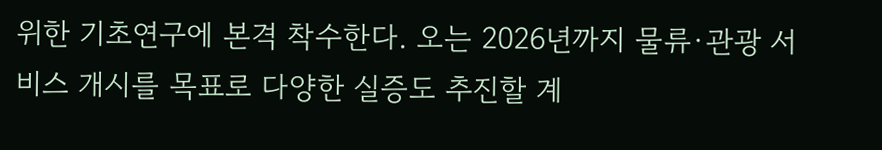위한 기초연구에 본격 착수한다. 오는 2026년까지 물류·관광 서비스 개시를 목표로 다양한 실증도 추진할 계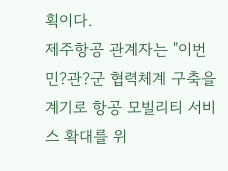획이다.
제주항공 관계자는 "이번 민?관?군 협력체계 구축을 계기로 항공 모빌리티 서비스 확대를 위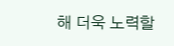해 더욱 노력할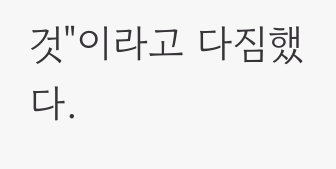것"이라고 다짐했다.